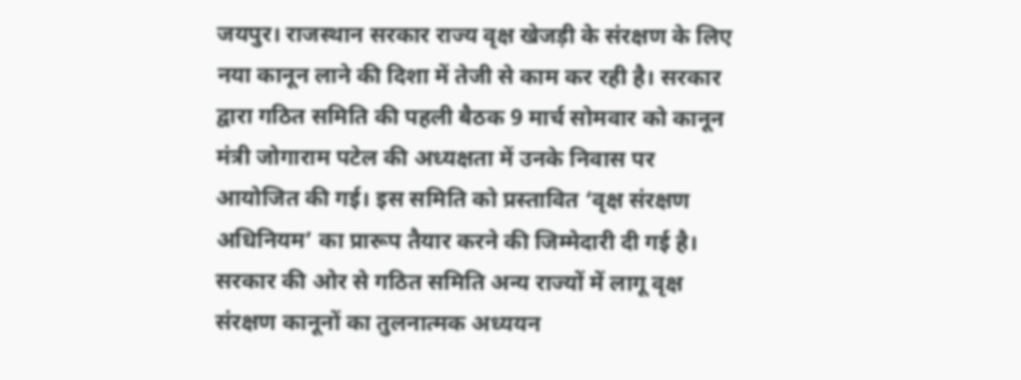जयपुर। राजस्थान सरकार राज्य वृक्ष खेजड़ी के संरक्षण के लिए नया कानून लाने की दिशा में तेजी से काम कर रही है। सरकार द्वारा गठित समिति की पहली बैठक 9 मार्च सोमवार को कानून मंत्री जोगाराम पटेल की अध्यक्षता में उनके निवास पर आयोजित की गई। इस समिति को प्रस्तावित ‘वृक्ष संरक्षण अधिनियम’ का प्रारूप तैयार करने की जिम्मेदारी दी गई है।
सरकार की ओर से गठित समिति अन्य राज्यों में लागू वृक्ष संरक्षण कानूनों का तुलनात्मक अध्ययन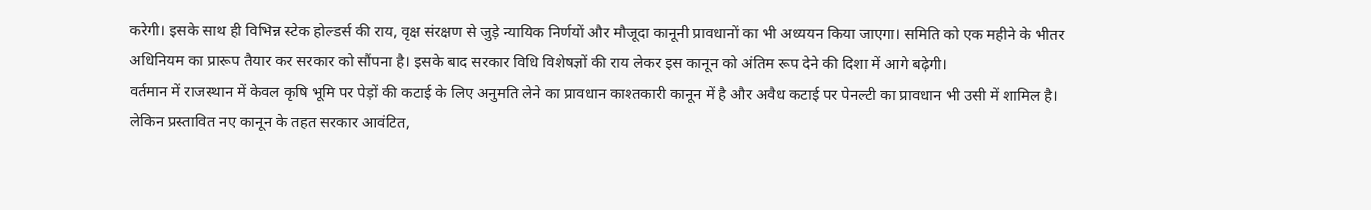करेगी। इसके साथ ही विभिन्न स्टेक होल्डर्स की राय, वृक्ष संरक्षण से जुड़े न्यायिक निर्णयों और मौजूदा कानूनी प्रावधानों का भी अध्ययन किया जाएगा। समिति को एक महीने के भीतर अधिनियम का प्रारूप तैयार कर सरकार को सौंपना है। इसके बाद सरकार विधि विशेषज्ञों की राय लेकर इस कानून को अंतिम रूप देने की दिशा में आगे बढ़ेगी।
वर्तमान में राजस्थान में केवल कृषि भूमि पर पेड़ों की कटाई के लिए अनुमति लेने का प्रावधान काश्तकारी कानून में है और अवैध कटाई पर पेनल्टी का प्रावधान भी उसी में शामिल है। लेकिन प्रस्तावित नए कानून के तहत सरकार आवंटित,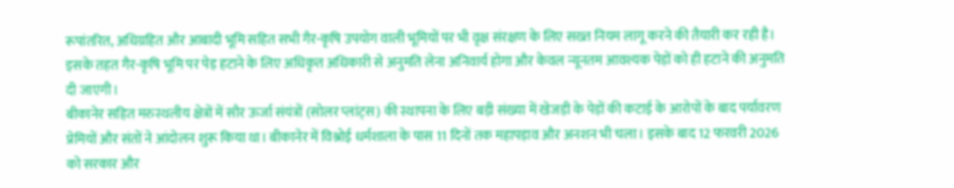रूपांतरित, अधिग्रहित और आबादी भूमि सहित सभी गैर-कृषि उपयोग वाली भूमियों पर भी वृक्ष संरक्षण के लिए सख्त नियम लागू करने की तैयारी कर रही है। इसके तहत गैर-कृषि भूमि पर पेड़ हटाने के लिए अधिकृत अधिकारी से अनुमति लेना अनिवार्य होगा और केवल न्यूनतम आवश्यक पेड़ों को ही हटाने की अनुमति दी जाएगी।
बीकानेर सहित मरुस्थलीय क्षेत्रों में सौर ऊर्जा संयंत्रों (सोलर प्लांट्स) की स्थापना के लिए बड़ी संख्या में खेजड़ी के पेड़ों की कटाई के आरोपों के बाद पर्यावरण प्रेमियों और संतों ने आंदोलन शुरू किया था। बीकानेर में विश्नोई धर्मशाला के पास 11 दिनों तक महापड़ाव और अनशन भी चला। इसके बाद 12 फरवरी 2026 को सरकार और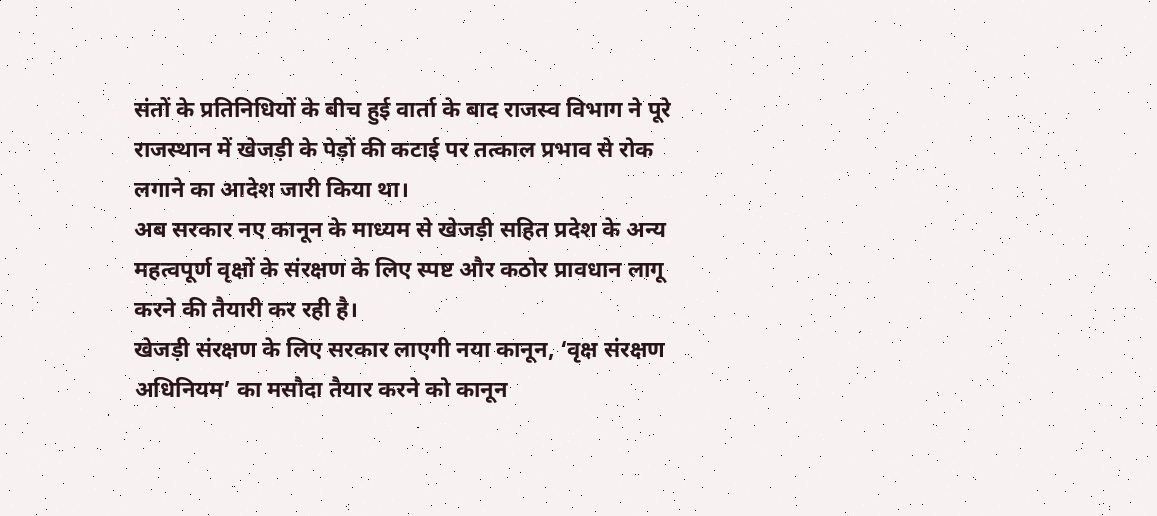संतों के प्रतिनिधियों के बीच हुई वार्ता के बाद राजस्व विभाग ने पूरे राजस्थान में खेजड़ी के पेड़ों की कटाई पर तत्काल प्रभाव से रोक लगाने का आदेश जारी किया था।
अब सरकार नए कानून के माध्यम से खेजड़ी सहित प्रदेश के अन्य महत्वपूर्ण वृक्षों के संरक्षण के लिए स्पष्ट और कठोर प्रावधान लागू करने की तैयारी कर रही है।
खेजड़ी संरक्षण के लिए सरकार लाएगी नया कानून, ‘वृक्ष संरक्षण अधिनियम’ का मसौदा तैयार करने को कानून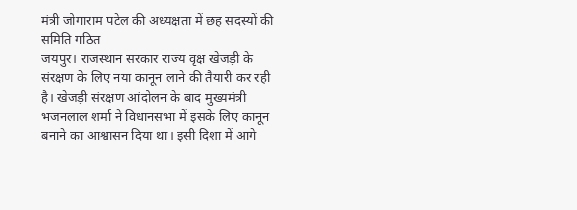मंत्री जोगाराम पटेल की अध्यक्षता में छह सदस्यों की समिति गठित
जयपुर। राजस्थान सरकार राज्य वृक्ष खेजड़ी के संरक्षण के लिए नया कानून लाने की तैयारी कर रही है। खेजड़ी संरक्षण आंदोलन के बाद मुख्यमंत्री भजनलाल शर्मा ने विधानसभा में इसके लिए कानून बनाने का आश्वासन दिया था। इसी दिशा में आगे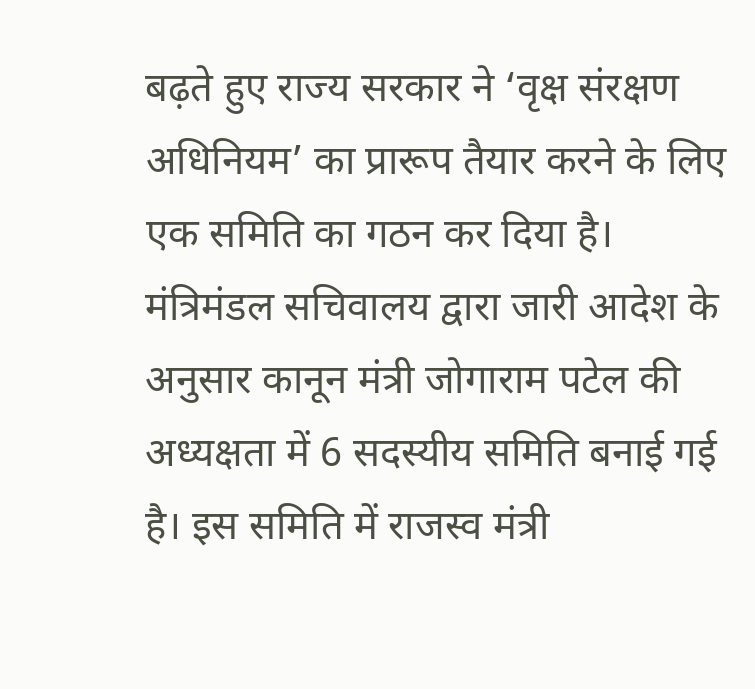बढ़ते हुए राज्य सरकार ने ‘वृक्ष संरक्षण अधिनियम’ का प्रारूप तैयार करने के लिए एक समिति का गठन कर दिया है।
मंत्रिमंडल सचिवालय द्वारा जारी आदेश के अनुसार कानून मंत्री जोगाराम पटेल की अध्यक्षता में 6 सदस्यीय समिति बनाई गई है। इस समिति में राजस्व मंत्री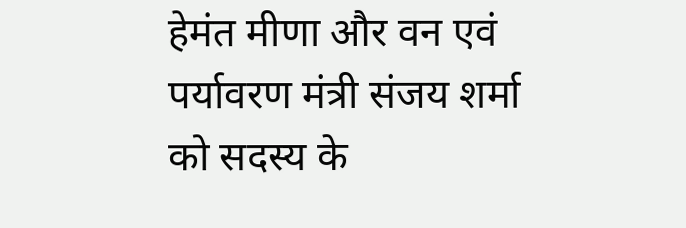हेमंत मीणा और वन एवं पर्यावरण मंत्री संजय शर्मा को सदस्य के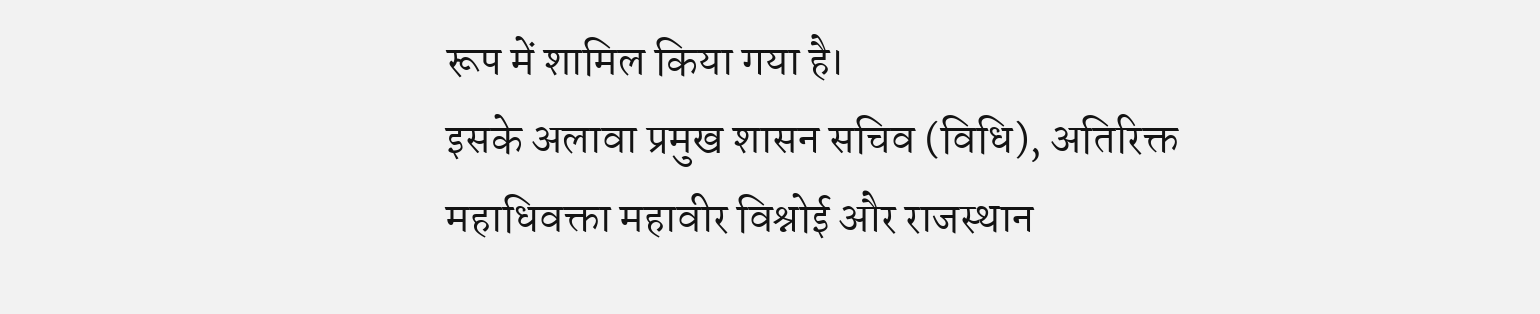रूप में शामिल किया गया है।
इसके अलावा प्रमुख शासन सचिव (विधि), अतिरिक्त महाधिवक्ता महावीर विश्नोई और राजस्थान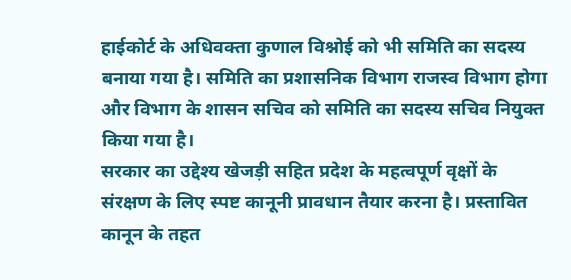हाईकोर्ट के अधिवक्ता कुणाल विश्नोई को भी समिति का सदस्य बनाया गया है। समिति का प्रशासनिक विभाग राजस्व विभाग होगा और विभाग के शासन सचिव को समिति का सदस्य सचिव नियुक्त किया गया है।
सरकार का उद्देश्य खेजड़ी सहित प्रदेश के महत्वपूर्ण वृक्षों के संरक्षण के लिए स्पष्ट कानूनी प्रावधान तैयार करना है। प्रस्तावित कानून के तहत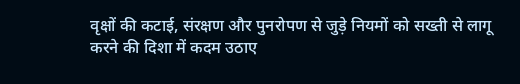वृक्षों की कटाई, संरक्षण और पुनरोपण से जुड़े नियमों को सख्ती से लागू करने की दिशा में कदम उठाए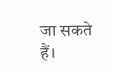जा सकते हैं।